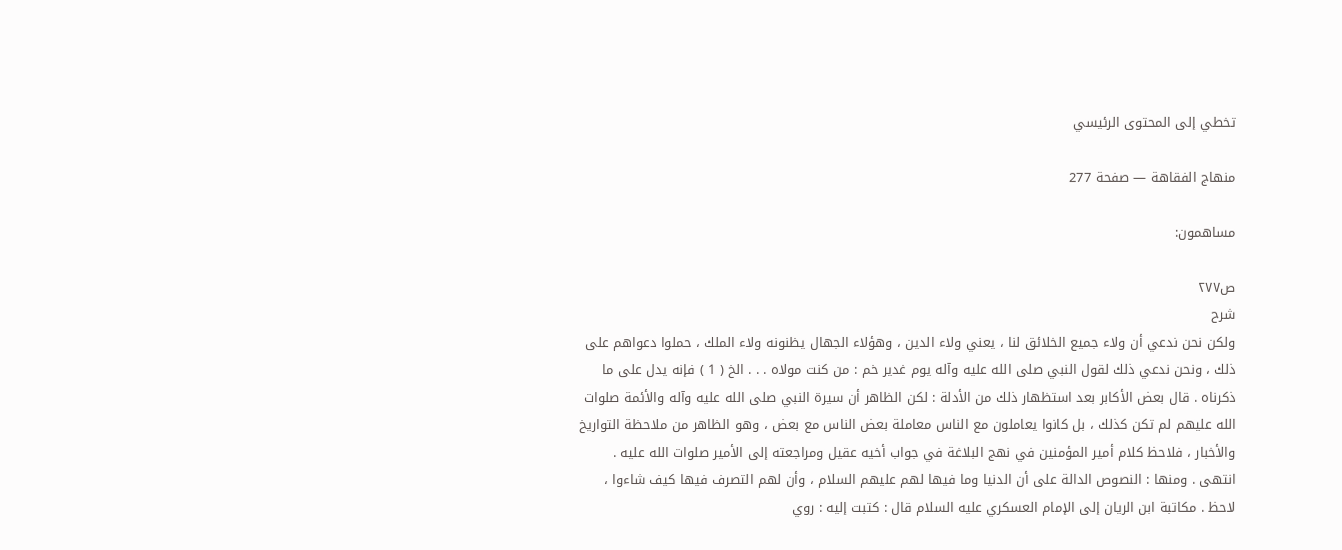تخطي إلى المحتوى الرئيسي

منهاج الفقاهة — صفحة 277

مساهمون:

ص٢٧٧
شرح
ولكن نحن ندعي أن ولاء جميع الخلائق لنا ، يعني ولاء الدين ، وهؤلاء الجهال يظنونه ولاء الملك ، حملوا دعواهم على ذلك ، ونحن ندعي ذلك لقول النبي صلى الله عليه وآله يوم غدير خم : من كنت مولاه . . . الخ ( 1 ) فإنه يدل على ما ذكرناه . قال بعض الأكابر بعد استظهار ذلك من الأدلة : لكن الظاهر أن سيرة النبي صلى الله عليه وآله والأئمة صلوات الله عليهم لم تكن كذلك ، بل كانوا يعاملون مع الناس معاملة بعض الناس مع بعض ، وهو الظاهر من ملاحظة التواريخ والأخبار ، فلاحظ كلام أمير المؤمنين في نهج البلاغة في جواب أخيه عقيل ومراجعته إلى الأمير صلوات الله عليه . انتهى . ومنها : النصوص الدالة على أن الدنيا وما فيها لهم عليهم السلام ، وأن لهم التصرف فيها كيف شاءوا ، لاحظ . مكاتبة ابن الريان إلى الإمام العسكري عليه السلام قال : كتبت إليه : روي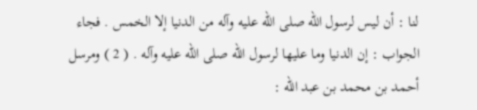لنا : أن ليس لرسول الله صلى الله عليه وآله من الدنيا إلا الخمس . فجاء الجواب : إن الدنيا وما عليها لرسول الله صلى الله عليه وآله . ( 2 ) ومرسل أحمد بن محمد بن عبد الله :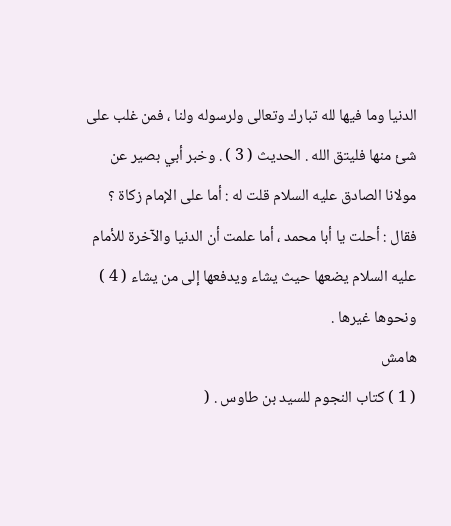الدنيا وما فيها لله تبارك وتعالى ولرسوله ولنا ، فمن غلب على شئ منها فليتق الله . الحديث ( 3 ) . وخبر أبي بصير عن مولانا الصادق عليه السلام قلت له : أما على الإمام زكاة ؟ فقال : أحلت يا أبا محمد ، أما علمت أن الدنيا والآخرة للأمام عليه السلام يضعها حيث يشاء ويدفعها إلى من يشاء ( 4 ) ونحوها غيرها .
هامش
( 1 ) كتاب النجوم للسيد بن طاوس . (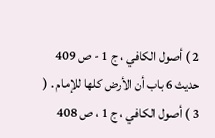2 ) أصول الكافي ، ج 1 - ص 409 حديث 6 باب أن الأرض كلها للإمام . ( 3 ) أصول الكافي ، ج 1 ، ص 408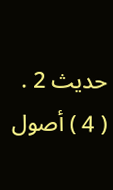حديث 2 . ( 4 ) أصول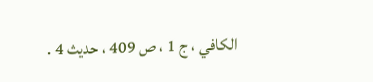الكافي ، ج 1 ، ص 409 ، حديث 4 .